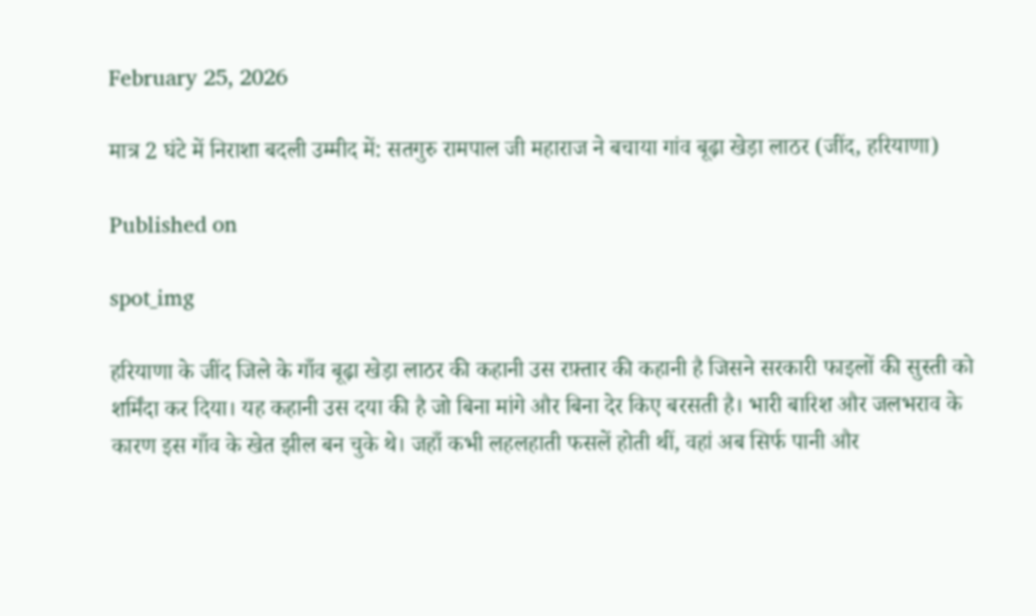February 25, 2026

मात्र 2 घंटे में निराशा बदली उम्मीद में: सतगुरु रामपाल जी महाराज ने बचाया गांव बूढ़ा खेड़ा लाठर (जींद, हरियाणा)

Published on

spot_img

हरियाणा के जींद जिले के गाँव बूढ़ा खेड़ा लाठर की कहानी उस रफ़्तार की कहानी है जिसने सरकारी फाइलों की सुस्ती को शर्मिंदा कर दिया। यह कहानी उस दया की है जो बिना मांगे और बिना देर किए बरसती है। भारी बारिश और जलभराव के कारण इस गाँव के खेत झील बन चुके थे। जहाँ कभी लहलहाती फसलें होती थीं, वहां अब सिर्फ पानी और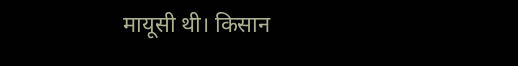मायूसी थी। किसान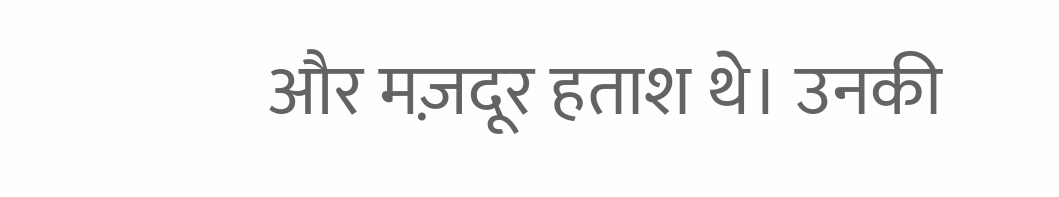और मज़दूर हताश थे। उनकी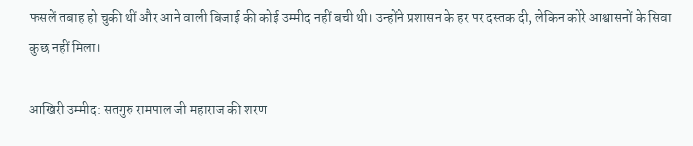फसलें तबाह हो चुकी थीं और आने वाली बिजाई की कोई उम्मीद नहीं बची थी। उन्होंने प्रशासन के हर पर दस्तक दी, लेकिन कोरे आश्वासनों के सिवा कुछ नहीं मिला।

आखिरी उम्मीद: सतगुरु रामपाल जी महाराज की शरण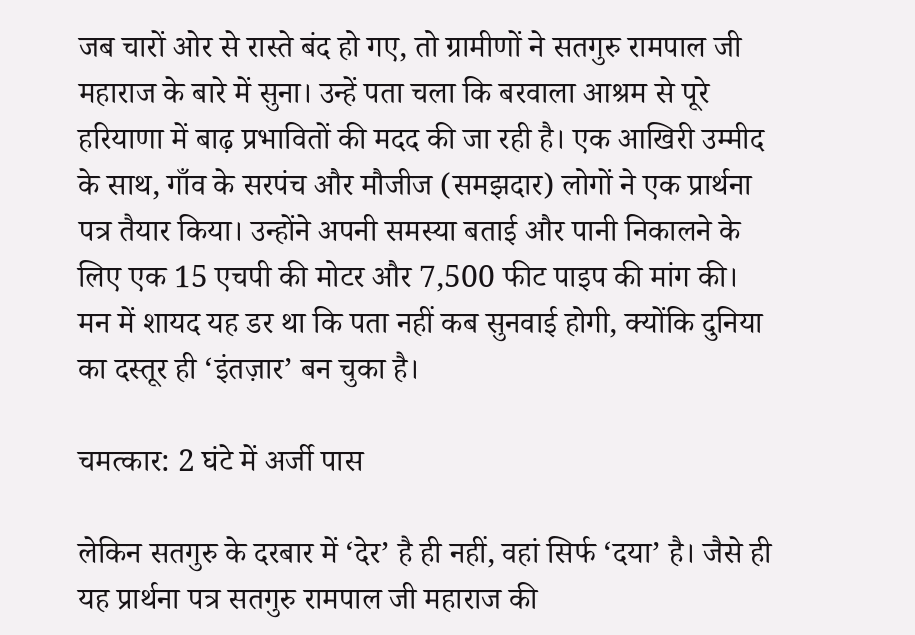जब चारों ओर से रास्ते बंद हो गए, तो ग्रामीणों ने सतगुरु रामपाल जी महाराज के बारे में सुना। उन्हें पता चला कि बरवाला आश्रम से पूरे हरियाणा में बाढ़ प्रभावितों की मदद की जा रही है। एक आखिरी उम्मीद के साथ, गाँव के सरपंच और मौजीज (समझदार) लोगों ने एक प्रार्थना पत्र तैयार किया। उन्होंने अपनी समस्या बताई और पानी निकालने के लिए एक 15 एचपी की मोटर और 7,500 फीट पाइप की मांग की। मन में शायद यह डर था कि पता नहीं कब सुनवाई होगी, क्योंकि दुनिया का दस्तूर ही ‘इंतज़ार’ बन चुका है।

चमत्कार: 2 घंटे में अर्जी पास

लेकिन सतगुरु के दरबार में ‘देर’ है ही नहीं, वहां सिर्फ ‘दया’ है। जैसे ही यह प्रार्थना पत्र सतगुरु रामपाल जी महाराज की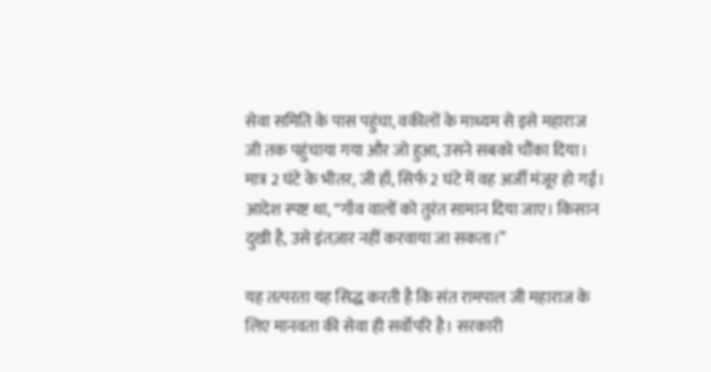सेवा समिति के पास पहुंचा, वकीलों के माध्यम से इसे महाराज जी तक पहुंचाया गया और जो हुआ, उसने सबको चौंका दिया। मात्र 2 घंटे के भीतर, जी हाँ, सिर्फ 2 घंटे में वह अर्जी मंजूर हो गई। आदेश स्पष्ट था, “गाँव वालों को तुरंत सामान दिया जाए। किसान दुखी है, उसे इंतज़ार नहीं करवाया जा सकता।”

यह तत्परता यह सिद्ध करती है कि संत रामपाल जी महाराज के लिए मानवता की सेवा ही सर्वोपरि है। सरकारी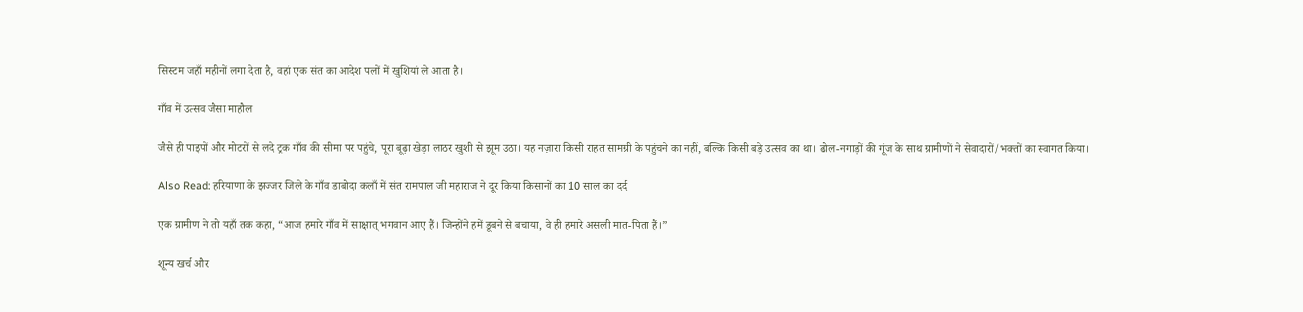सिस्टम जहाँ महीनों लगा देता है, वहां एक संत का आदेश पलों में खुशियां ले आता है।

गाँव में उत्सव जैसा माहौल

जैसे ही पाइपों और मोटरों से लदे ट्रक गाँव की सीमा पर पहुंचे, पूरा बूढ़ा खेड़ा लाठर खुशी से झूम उठा। यह नज़ारा किसी राहत सामग्री के पहुंचने का नहीं, बल्कि किसी बड़े उत्सव का था। ढोल-नगाड़ों की गूंज के साथ ग्रामीणों ने सेवादारों/भक्तों का स्वागत किया।

Also Read: हरियाणा के झज्जर जिले के गाँव डाबोदा कलाँ में संत रामपाल जी महाराज ने दूर किया किसानों का 10 साल का दर्द

एक ग्रामीण ने तो यहाँ तक कहा, “आज हमारे गाँव में साक्षात् भगवान आए हैं। जिन्होंने हमें डूबने से बचाया, वे ही हमारे असली मात-पिता हैं।”

शून्य खर्च और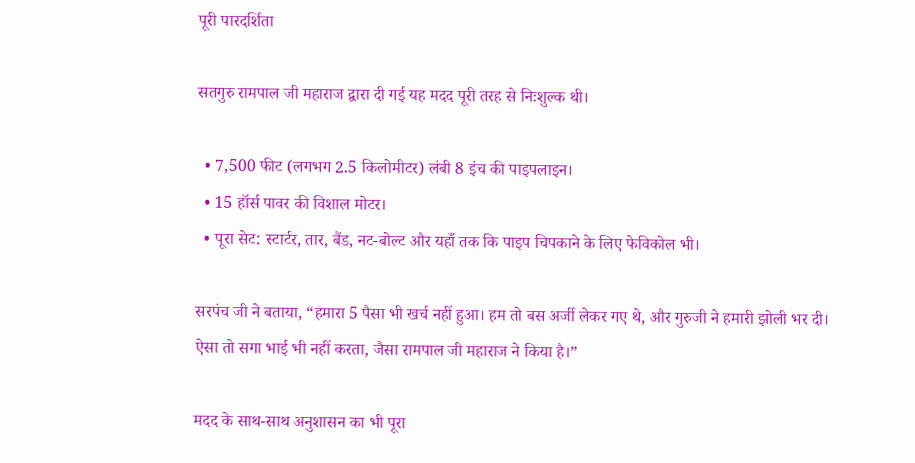पूरी पारदर्शिता

सतगुरु रामपाल जी महाराज द्वारा दी गई यह मदद पूरी तरह से निःशुल्क थी।

  • 7,500 फीट (लगभग 2.5 किलोमीटर) लंबी 8 इंच की पाइपलाइन।
  • 15 हॉर्स पावर की विशाल मोटर।
  • पूरा सेट: स्टार्टर, तार, बैंड, नट-बोल्ट और यहाँ तक कि पाइप चिपकाने के लिए फेविकोल भी।

सरपंच जी ने बताया, “हमारा 5 पैसा भी खर्च नहीं हुआ। हम तो बस अर्जी लेकर गए थे, और गुरुजी ने हमारी झोली भर दी। ऐसा तो सगा भाई भी नहीं करता, जैसा रामपाल जी महाराज ने किया है।”

मदद के साथ-साथ अनुशासन का भी पूरा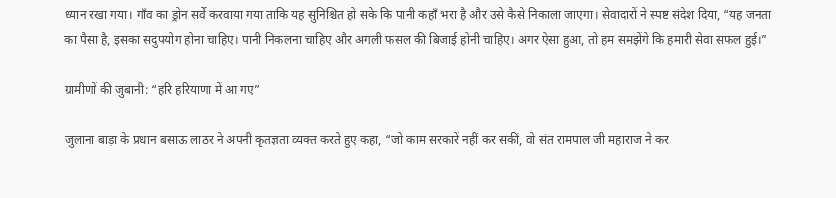ध्यान रखा गया। गाँव का ड्रोन सर्वे करवाया गया ताकि यह सुनिश्चित हो सके कि पानी कहाँ भरा है और उसे कैसे निकाला जाएगा। सेवादारों ने स्पष्ट संदेश दिया, “यह जनता का पैसा है, इसका सदुपयोग होना चाहिए। पानी निकलना चाहिए और अगली फसल की बिजाई होनी चाहिए। अगर ऐसा हुआ, तो हम समझेंगे कि हमारी सेवा सफल हुई।”

ग्रामीणों की जुबानी: “हरि हरियाणा में आ गए”

जुलाना बाड़ा के प्रधान बसाऊ लाठर ने अपनी कृतज्ञता व्यक्त करते हुए कहा, “जो काम सरकारें नहीं कर सकीं, वो संत रामपाल जी महाराज ने कर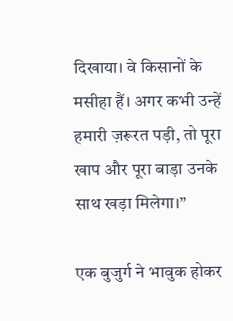दिखाया। वे किसानों के मसीहा हैं। अगर कभी उन्हें हमारी ज़रूरत पड़ी, तो पूरा खाप और पूरा बाड़ा उनके साथ खड़ा मिलेगा।”

एक बुजुर्ग ने भावुक होकर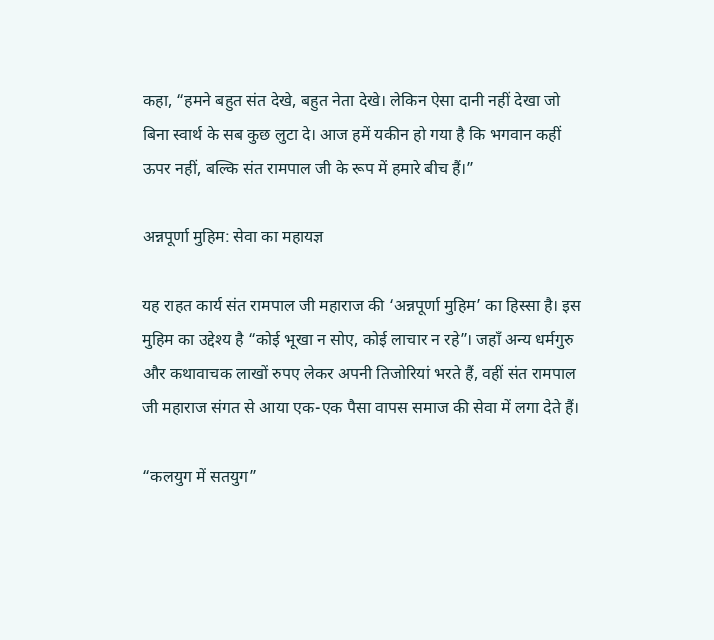कहा, “हमने बहुत संत देखे, बहुत नेता देखे। लेकिन ऐसा दानी नहीं देखा जो बिना स्वार्थ के सब कुछ लुटा दे। आज हमें यकीन हो गया है कि भगवान कहीं ऊपर नहीं, बल्कि संत रामपाल जी के रूप में हमारे बीच हैं।”

अन्नपूर्णा मुहिम: सेवा का महायज्ञ

यह राहत कार्य संत रामपाल जी महाराज की ‘अन्नपूर्णा मुहिम’ का हिस्सा है। इस मुहिम का उद्देश्य है “कोई भूखा न सोए, कोई लाचार न रहे”। जहाँ अन्य धर्मगुरु और कथावाचक लाखों रुपए लेकर अपनी तिजोरियां भरते हैं, वहीं संत रामपाल जी महाराज संगत से आया एक-एक पैसा वापस समाज की सेवा में लगा देते हैं।

“कलयुग में सतयुग”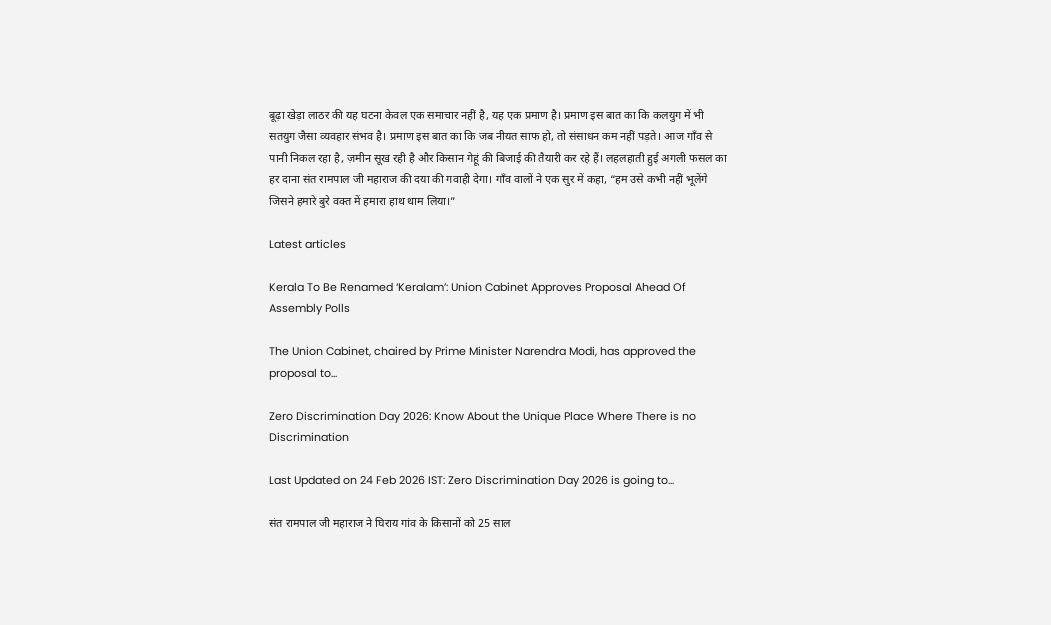बूढ़ा खेड़ा लाठर की यह घटना केवल एक समाचार नहीं है, यह एक प्रमाण है। प्रमाण इस बात का कि कलयुग में भी सतयुग जैसा व्यवहार संभव है। प्रमाण इस बात का कि जब नीयत साफ हो, तो संसाधन कम नहीं पड़ते। आज गाँव से पानी निकल रहा है, ज़मीन सूख रही है और किसान गेहूं की बिजाई की तैयारी कर रहे हैं। लहलहाती हुई अगली फसल का हर दाना संत रामपाल जी महाराज की दया की गवाही देगा। गाँव वालों ने एक सुर में कहा, “हम उसे कभी नहीं भूलेंगे जिसने हमारे बुरे वक्त में हमारा हाथ थाम लिया।”

Latest articles

Kerala To Be Renamed ‘Keralam’: Union Cabinet Approves Proposal Ahead Of Assembly Polls

The Union Cabinet, chaired by Prime Minister Narendra Modi, has approved the proposal to...

Zero Discrimination Day 2026: Know About the Unique Place Where There is no Discrimination

Last Updated on 24 Feb 2026 IST: Zero Discrimination Day 2026 is going to...

संत रामपाल जी महाराज ने घिराय गांव के किसानों को 25 साल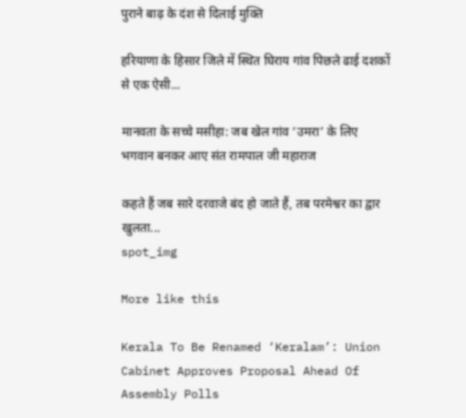पुराने बाढ़ के दंश से दिलाई मुक्ति

हरियाणा के हिसार जिले में स्थित घिराय गांव पिछले ढाई दशकों से एक ऐसी...

मानवता के सच्चे मसीहा: जब खेल गांव ‘उमरा’ के लिए भगवान बनकर आए संत रामपाल जी महाराज

कहते हैं जब सारे दरवाजे बंद हो जाते हैं, तब परमेश्वर का द्वार खुलता...
spot_img

More like this

Kerala To Be Renamed ‘Keralam’: Union Cabinet Approves Proposal Ahead Of Assembly Polls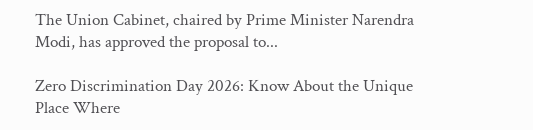The Union Cabinet, chaired by Prime Minister Narendra Modi, has approved the proposal to...

Zero Discrimination Day 2026: Know About the Unique Place Where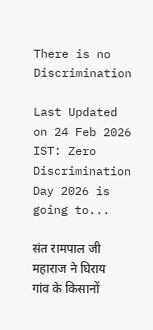There is no Discrimination

Last Updated on 24 Feb 2026 IST: Zero Discrimination Day 2026 is going to...

संत रामपाल जी महाराज ने घिराय गांव के किसानों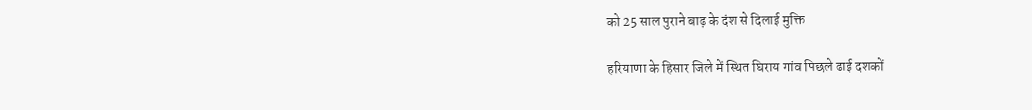को 25 साल पुराने बाढ़ के दंश से दिलाई मुक्ति

हरियाणा के हिसार जिले में स्थित घिराय गांव पिछले ढाई दशकों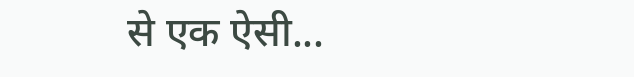से एक ऐसी...